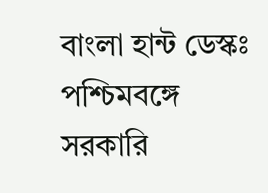বাংলা হান্ট ডেস্কঃ পশ্চিমবঙ্গে সরকারি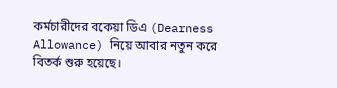কর্মচারীদের বকেয়া ডিএ (Dearness Allowance) নিয়ে আবার নতুন করে বিতর্ক শুরু হয়েছে।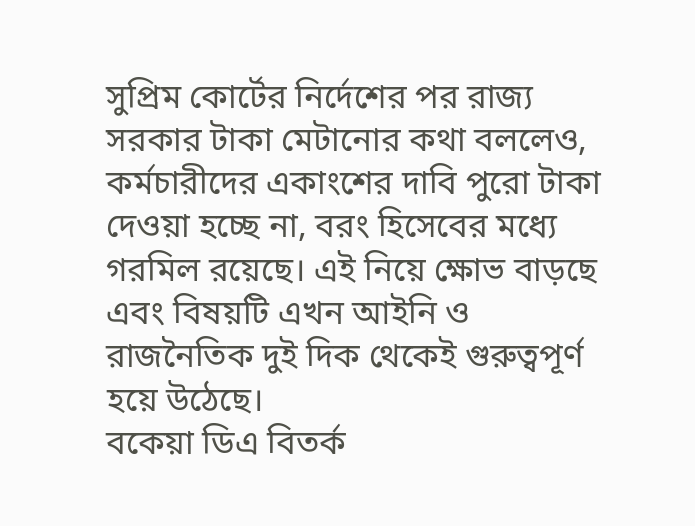সুপ্রিম কোর্টের নির্দেশের পর রাজ্য সরকার টাকা মেটানোর কথা বললেও, কর্মচারীদের একাংশের দাবি পুরো টাকা দেওয়া হচ্ছে না, বরং হিসেবের মধ্যে গরমিল রয়েছে। এই নিয়ে ক্ষোভ বাড়ছে এবং বিষয়টি এখন আইনি ও রাজনৈতিক দুই দিক থেকেই গুরুত্বপূর্ণ হয়ে উঠেছে।
বকেয়া ডিএ বিতর্ক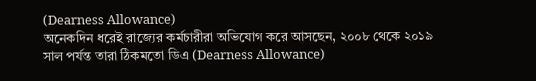(Dearness Allowance)
অনেকদিন ধরেই রাজ্যের কর্মচারীরা অভিযোগ করে আসছেন, ২০০৮ থেকে ২০১৯ সাল পর্যন্ত তারা ঠিকমতো ডিএ (Dearness Allowance)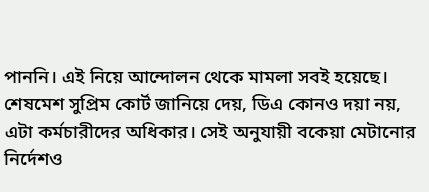পাননি। এই নিয়ে আন্দোলন থেকে মামলা সবই হয়েছে। শেষমেশ সুপ্রিম কোর্ট জানিয়ে দেয়, ডিএ কোনও দয়া নয়, এটা কর্মচারীদের অধিকার। সেই অনুযায়ী বকেয়া মেটানোর নির্দেশও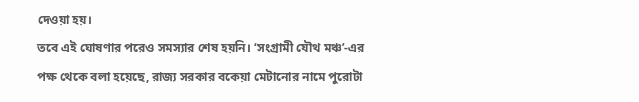দেওয়া হয়।
তবে এই ঘোষণার পরেও সমস্যার শেষ হয়নি। ‘সংগ্রামী যৌথ মঞ্চ’-এর পক্ষ থেকে বলা হয়েছে, রাজ্য সরকার বকেয়া মেটানোর নামে পুরোটা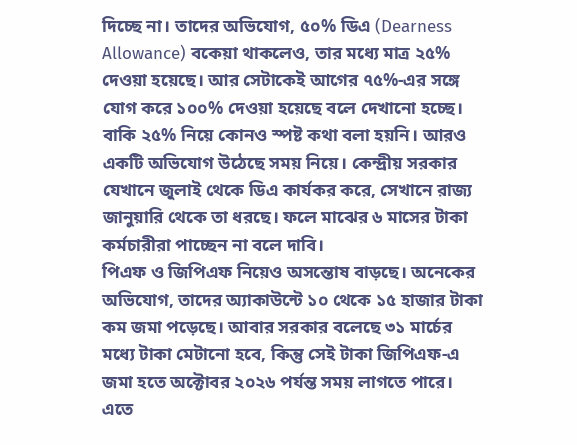দিচ্ছে না। তাদের অভিযোগ, ৫০% ডিএ (Dearness Allowance) বকেয়া থাকলেও, তার মধ্যে মাত্র ২৫% দেওয়া হয়েছে। আর সেটাকেই আগের ৭৫%-এর সঙ্গে যোগ করে ১০০% দেওয়া হয়েছে বলে দেখানো হচ্ছে। বাকি ২৫% নিয়ে কোনও স্পষ্ট কথা বলা হয়নি। আরও একটি অভিযোগ উঠেছে সময় নিয়ে। কেন্দ্রীয় সরকার যেখানে জুলাই থেকে ডিএ কার্যকর করে, সেখানে রাজ্য জানুয়ারি থেকে তা ধরছে। ফলে মাঝের ৬ মাসের টাকা কর্মচারীরা পাচ্ছেন না বলে দাবি।
পিএফ ও জিপিএফ নিয়েও অসন্তোষ বাড়ছে। অনেকের অভিযোগ, তাদের অ্যাকাউন্টে ১০ থেকে ১৫ হাজার টাকা কম জমা পড়েছে। আবার সরকার বলেছে ৩১ মার্চের মধ্যে টাকা মেটানো হবে, কিন্তু সেই টাকা জিপিএফ-এ জমা হতে অক্টোবর ২০২৬ পর্যন্ত সময় লাগতে পারে। এতে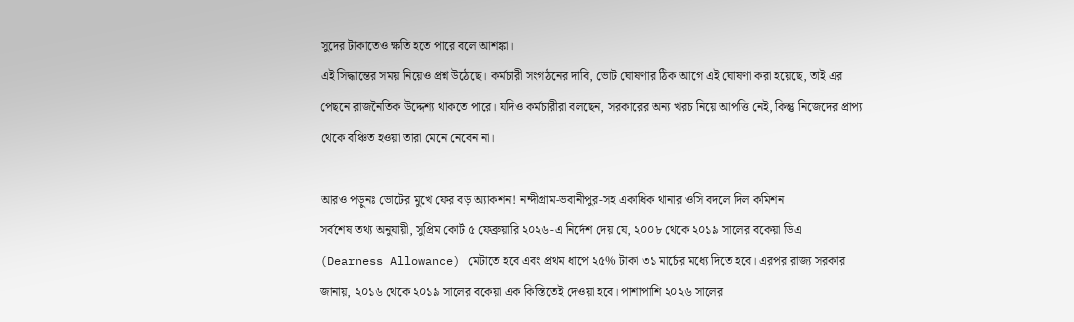সুদের টাকাতেও ক্ষতি হতে পারে বলে আশঙ্কা।
এই সিদ্ধান্তের সময় নিয়েও প্রশ্ন উঠেছে। কর্মচারী সংগঠনের দাবি, ভোট ঘোষণার ঠিক আগে এই ঘোষণা করা হয়েছে, তাই এর পেছনে রাজনৈতিক উদ্দেশ্য থাকতে পারে। যদিও কর্মচারীরা বলছেন, সরকারের অন্য খরচ নিয়ে আপত্তি নেই, কিন্তু নিজেদের প্রাপ্য থেকে বঞ্চিত হওয়া তারা মেনে নেবেন না।

আরও পড়ুনঃ ভোটের মুখে ফের বড় অ্যাকশন! নন্দীগ্রাম-ভবানীপুর-সহ একাধিক থানার ওসি বদলে দিল কমিশন
সর্বশেষ তথ্য অনুযায়ী, সুপ্রিম কোর্ট ৫ ফেব্রুয়ারি ২০২৬-এ নির্দেশ দেয় যে, ২০০৮ থেকে ২০১৯ সালের বকেয়া ডিএ (Dearness Allowance) মেটাতে হবে এবং প্রথম ধাপে ২৫% টাকা ৩১ মার্চের মধ্যে দিতে হবে। এরপর রাজ্য সরকার জানায়, ২০১৬ থেকে ২০১৯ সালের বকেয়া এক কিস্তিতেই দেওয়া হবে। পাশাপাশি ২০২৬ সালের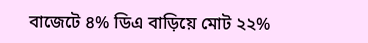বাজেটে ৪% ডিএ বাড়িয়ে মোট ২২%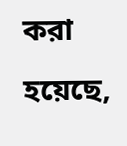করা হয়েছে,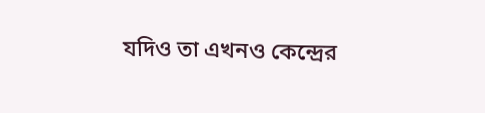যদিও তা এখনও কেন্দ্রের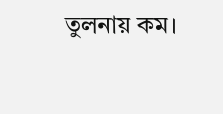তুলনায় কম।